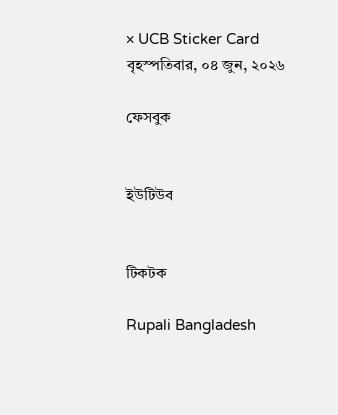× UCB Sticker Card
বৃহস্পতিবার, ০৪ জুন, ২০২৬

ফেসবুক


ইউটিউব


টিকটক

Rupali Bangladesh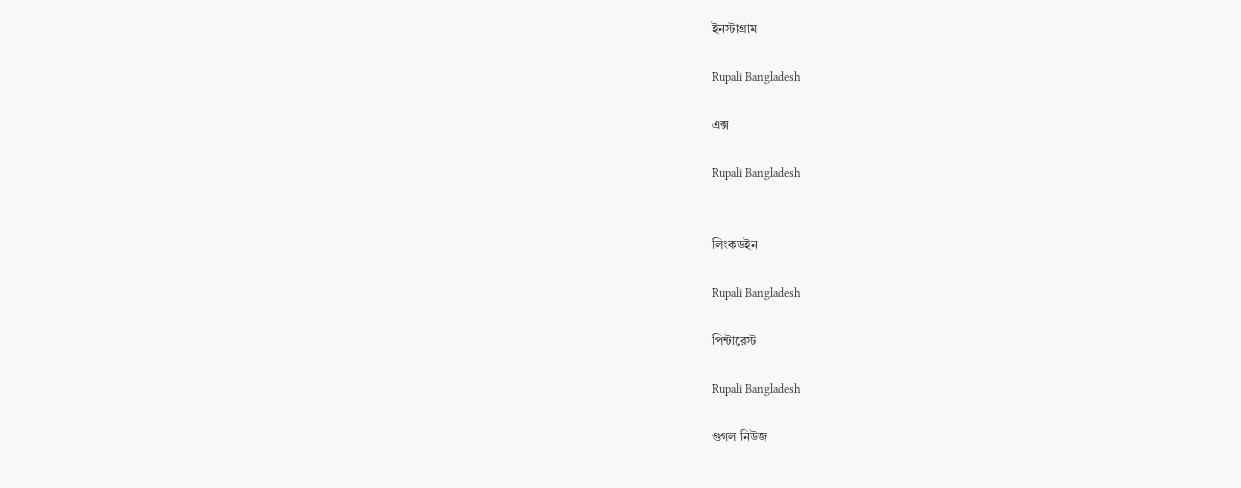ইনস্টাগ্রাম

Rupali Bangladesh

এক্স

Rupali Bangladesh


লিংকডইন

Rupali Bangladesh

পিন্টারেস্ট

Rupali Bangladesh

গুগল নিউজ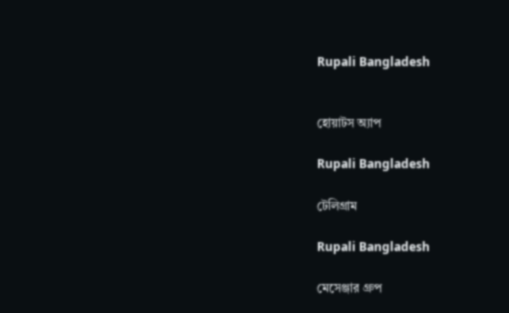Rupali Bangladesh


হোয়াটস অ্যাপ

Rupali Bangladesh

টেলিগ্রাম

Rupali Bangladesh

মেসেঞ্জার গ্রুপ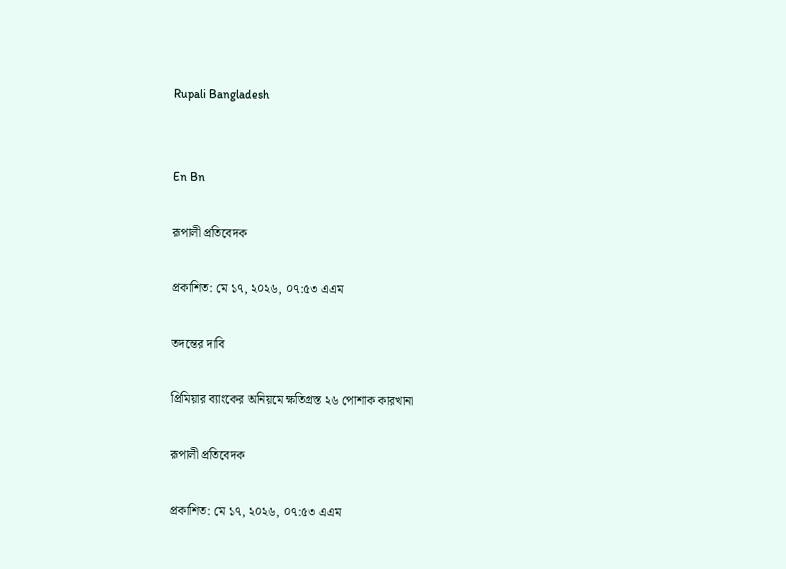Rupali Bangladesh


En Bn

রূপালী প্রতিবেদক

প্রকাশিত: মে ১৭, ২০২৬, ০৭:৫৩ এএম

তদন্তের দাবি

প্রিমিয়ার ব্যাংকের অনিয়মে ক্ষতিগ্রস্ত ২৬ পোশাক কারখানা

রূপালী প্রতিবেদক

প্রকাশিত: মে ১৭, ২০২৬, ০৭:৫৩ এএম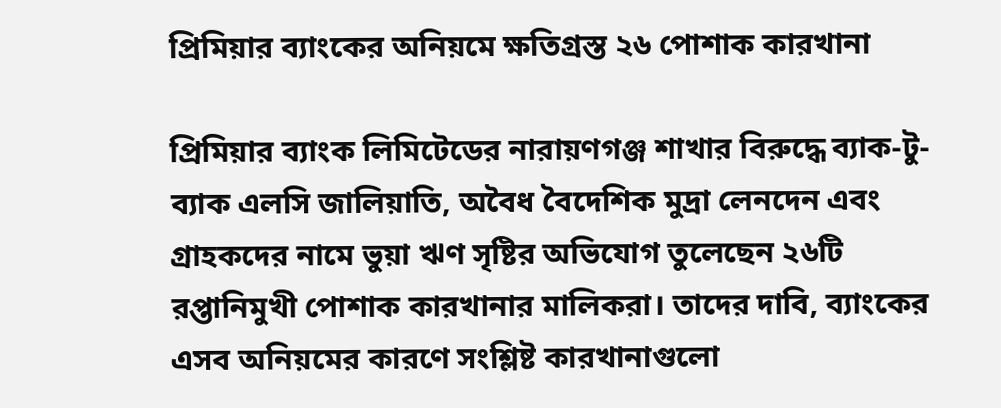প্রিমিয়ার ব্যাংকের অনিয়মে ক্ষতিগ্রস্ত ২৬ পোশাক কারখানা

প্রিমিয়ার ব্যাংক লিমিটেডের নারায়ণগঞ্জ শাখার বিরুদ্ধে ব্যাক-টু-ব্যাক এলসি জালিয়াতি, অবৈধ বৈদেশিক মুদ্রা লেনদেন এবং গ্রাহকদের নামে ভুয়া ঋণ সৃষ্টির অভিযোগ তুলেছেন ২৬টি রপ্তানিমুখী পোশাক কারখানার মালিকরা। তাদের দাবি, ব্যাংকের এসব অনিয়মের কারণে সংশ্লিষ্ট কারখানাগুলো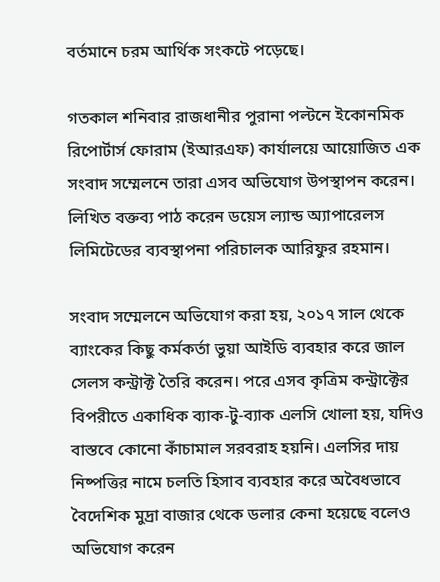বর্তমানে চরম আর্থিক সংকটে পড়েছে।

গতকাল শনিবার রাজধানীর পুরানা পল্টনে ইকোনমিক রিপোর্টার্স ফোরাম (ইআরএফ) কার্যালয়ে আয়োজিত এক সংবাদ সম্মেলনে তারা এসব অভিযোগ উপস্থাপন করেন। লিখিত বক্তব্য পাঠ করেন ডয়েস ল্যান্ড অ্যাপারেলস লিমিটেডের ব্যবস্থাপনা পরিচালক আরিফুর রহমান।

সংবাদ সম্মেলনে অভিযোগ করা হয়, ২০১৭ সাল থেকে ব্যাংকের কিছু কর্মকর্তা ভুয়া আইডি ব্যবহার করে জাল সেলস কন্ট্রাক্ট তৈরি করেন। পরে এসব কৃত্রিম কন্ট্রাক্টের বিপরীতে একাধিক ব্যাক-টু-ব্যাক এলসি খোলা হয়, যদিও বাস্তবে কোনো কাঁচামাল সরবরাহ হয়নি। এলসির দায় নিষ্পত্তির নামে চলতি হিসাব ব্যবহার করে অবৈধভাবে বৈদেশিক মুদ্রা বাজার থেকে ডলার কেনা হয়েছে বলেও অভিযোগ করেন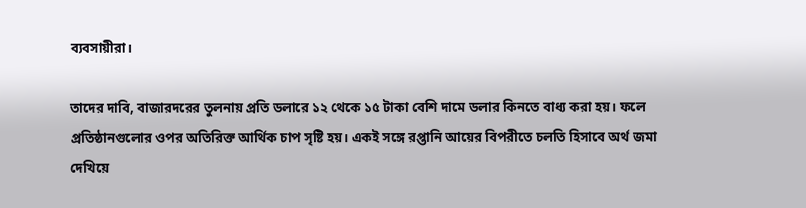ব্যবসায়ীরা।

তাদের দাবি, বাজারদরের তুলনায় প্রতি ডলারে ১২ থেকে ১৫ টাকা বেশি দামে ডলার কিনতে বাধ্য করা হয়। ফলে প্রতিষ্ঠানগুলোর ওপর অতিরিক্ত আর্থিক চাপ সৃষ্টি হয়। একই সঙ্গে রপ্তানি আয়ের বিপরীতে চলতি হিসাবে অর্থ জমা দেখিয়ে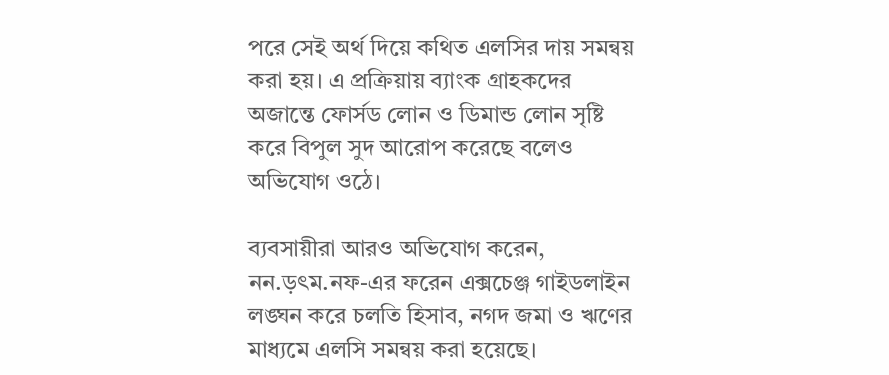পরে সেই অর্থ দিয়ে কথিত এলসির দায় সমন্বয় করা হয়। এ প্রক্রিয়ায় ব্যাংক গ্রাহকদের অজান্তে ফোর্সড লোন ও ডিমান্ড লোন সৃষ্টি করে বিপুল সুদ আরোপ করেছে বলেও অভিযোগ ওঠে।

ব্যবসায়ীরা আরও অভিযোগ করেন, নন.ড়ৎম.নফ-এর ফরেন এক্সচেঞ্জ গাইডলাইন লঙ্ঘন করে চলতি হিসাব, নগদ জমা ও ঋণের মাধ্যমে এলসি সমন্বয় করা হয়েছে।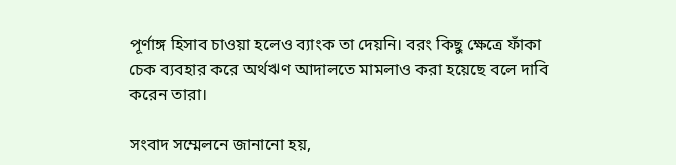পূর্ণাঙ্গ হিসাব চাওয়া হলেও ব্যাংক তা দেয়নি। বরং কিছু ক্ষেত্রে ফাঁকা চেক ব্যবহার করে অর্থঋণ আদালতে মামলাও করা হয়েছে বলে দাবি করেন তারা।

সংবাদ সম্মেলনে জানানো হয়,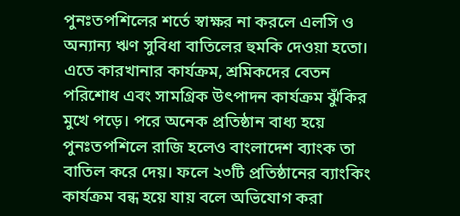পুনঃতপশিলের শর্তে স্বাক্ষর না করলে এলসি ও অন্যান্য ঋণ সুবিধা বাতিলের হুমকি দেওয়া হতো। এতে কারখানার কার্যক্রম, শ্রমিকদের বেতন পরিশোধ এবং সামগ্রিক উৎপাদন কার্যক্রম ঝুঁকির মুখে পড়ে। পরে অনেক প্রতিষ্ঠান বাধ্য হয়ে পুনঃতপশিলে রাজি হলেও বাংলাদেশ ব্যাংক তা বাতিল করে দেয়। ফলে ২৩টি প্রতিষ্ঠানের ব্যাংকিং কার্যক্রম বন্ধ হয়ে যায় বলে অভিযোগ করা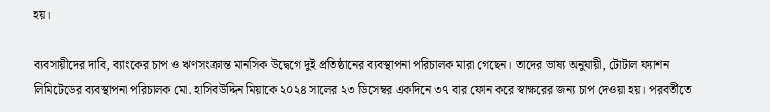হয়।

ব্যবসায়ীদের দাবি, ব্যাংকের চাপ ও ঋণসংক্রান্ত মানসিক উদ্বেগে দুই প্রতিষ্ঠানের ব্যবস্থাপনা পরিচালক মারা গেছেন। তাদের ভাষ্য অনুযায়ী, টোটাল ফ্যাশন লিমিটেডের ব্যবস্থাপনা পরিচালক মো. হাসিবউদ্দিন মিয়াকে ২০২৪ সালের ২৩ ডিসেম্বর একদিনে ৩৭ বার ফোন করে স্বাক্ষরের জন্য চাপ দেওয়া হয়। পরবর্তীতে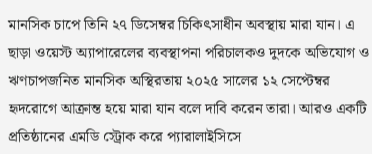মানসিক চাপে তিনি ২৭ ডিসেম্বর চিকিৎসাধীন অবস্থায় মারা যান। এ ছাড়া ওয়েস্ট অ্যাপারেলের ব্যবস্থাপনা পরিচালকও দুদকে অভিযোগ ও ঋণচাপজনিত মানসিক অস্থিরতায় ২০২৫ সালের ১২ সেপ্টেম্বর হৃদরোগে আক্রান্ত হয়ে মারা যান বলে দাবি করেন তারা। আরও একটি প্রতিষ্ঠানের এমডি স্ট্রোক করে প্যারালাইসিসে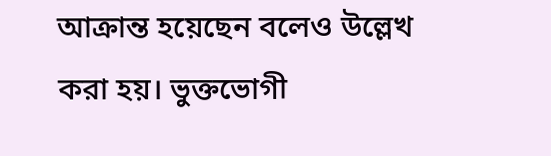আক্রান্ত হয়েছেন বলেও উল্লেখ করা হয়। ভুক্তভোগী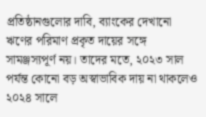প্রতিষ্ঠানগুলোর দাবি, ব্যাংকের দেখানো ঋণের পরিমাণ প্রকৃত দায়ের সঙ্গে সামঞ্জস্যপূর্ণ নয়। তাদের মতে, ২০২৩ সাল পর্যন্ত কোনো বড় অস্বাভাবিক দায় না থাকলেও ২০২৪ সালে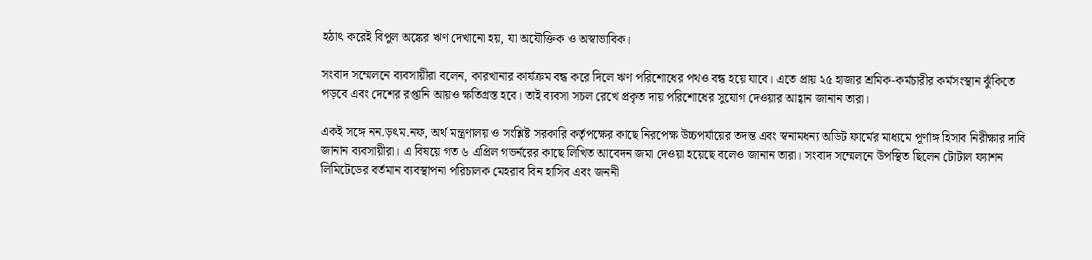হঠাৎ করেই বিপুল অঙ্কের ঋণ দেখানো হয়, যা অযৌক্তিক ও অস্বাভাবিক।

সংবাদ সম্মেলনে ব্যবসায়ীরা বলেন, কারখানার কার্যক্রম বন্ধ করে দিলে ঋণ পরিশোধের পথও বন্ধ হয়ে যাবে। এতে প্রায় ২৫ হাজার শ্রমিক-কর্মচারীর কর্মসংস্থান ঝুঁকিতে পড়বে এবং দেশের রপ্তানি আয়ও ক্ষতিগ্রস্ত হবে। তাই ব্যবসা সচল রেখে প্রকৃত দায় পরিশোধের সুযোগ দেওয়ার আহ্বান জানান তারা।

একই সঙ্গে নন.ড়ৎম.নফ, অর্থ মন্ত্রণালয় ও সংশ্লিষ্ট সরকারি কর্তৃপক্ষের কাছে নিরপেক্ষ উচ্চপর্যায়ের তদন্ত এবং স্বনামধন্য অডিট ফার্মের মাধ্যমে পূর্ণাঙ্গ হিসাব নিরীক্ষার দাবি জানান ব্যবসায়ীরা। এ বিষয়ে গত ৬ এপ্রিল গভর্নরের কাছে লিখিত আবেদন জমা দেওয়া হয়েছে বলেও জানান তারা। সংবাদ সম্মেলনে উপস্থিত ছিলেন টোটাল ফ্যাশন লিমিটেডের বর্তমান ব্যবস্থাপনা পরিচালক মেহরাব বিন হাসিব এবং জননী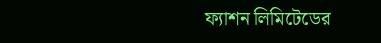ফ্যাশন লিমিটেডের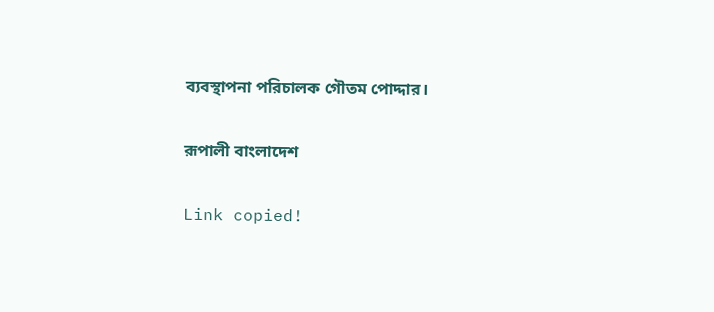ব্যবস্থাপনা পরিচালক গৌতম পোদ্দার।

রূপালী বাংলাদেশ

Link copied!